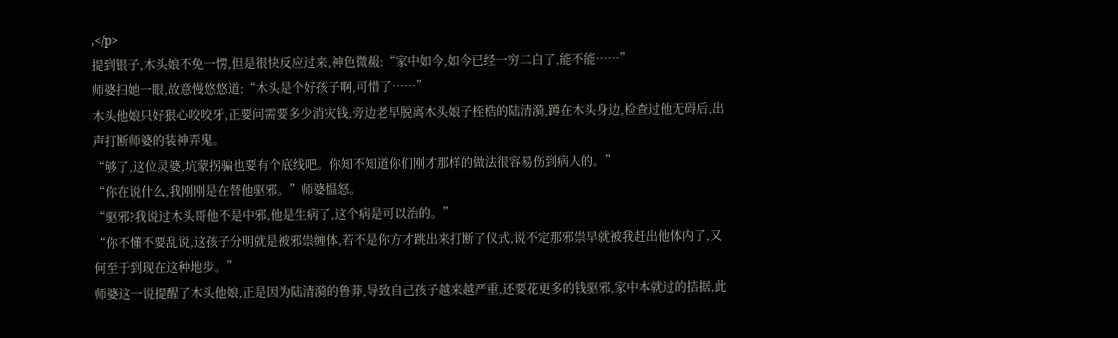,</p>
提到银子,木头娘不免一愣,但是很快反应过来,神色微赧:“家中如今,如今已经一穷二白了,能不能……”
师婆扫她一眼,故意慢悠悠道:“木头是个好孩子啊,可惜了……”
木头他娘只好狠心咬咬牙,正要问需要多少消灾钱,旁边老早脱离木头娘子桎梏的陆清漪,蹲在木头身边,检查过他无碍后,出声打断师婆的装神弄鬼。
“够了,这位灵婆,坑蒙拐骗也要有个底线吧。你知不知道你们刚才那样的做法很容易伤到病人的。”
“你在说什么,我刚刚是在替他驱邪。”师婆愠怒。
“驱邪?我说过木头哥他不是中邪,他是生病了,这个病是可以治的。”
“你不懂不要乱说,这孩子分明就是被邪祟缠体,若不是你方才跳出来打断了仪式,说不定那邪祟早就被我赶出他体内了,又何至于到现在这种地步。”
师婆这一说提醒了木头他娘,正是因为陆清漪的鲁莽,导致自己孩子越来越严重,还要花更多的钱驱邪,家中本就过的拮据,此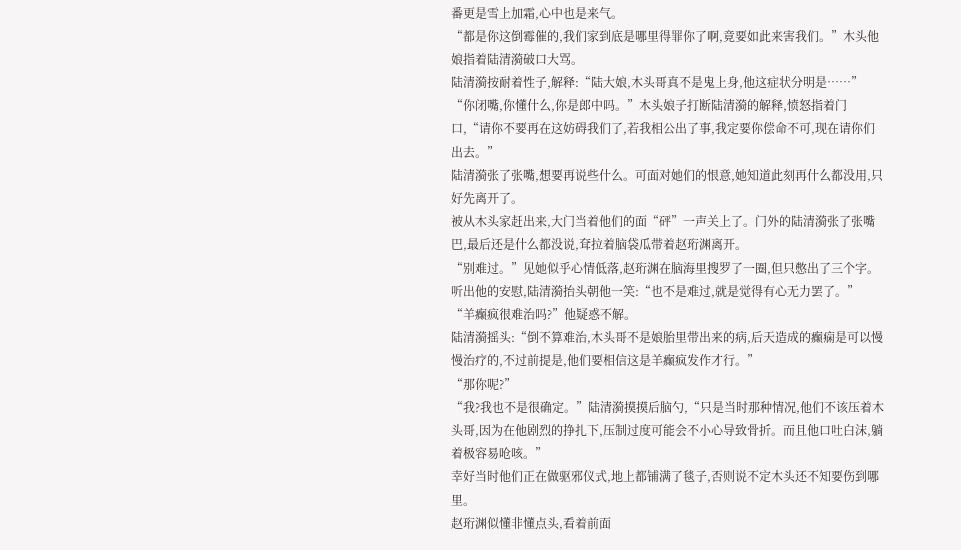番更是雪上加霜,心中也是来气。
“都是你这倒霉催的,我们家到底是哪里得罪你了啊,竟要如此来害我们。”木头他娘指着陆清漪破口大骂。
陆清漪按耐着性子,解释:“陆大娘,木头哥真不是鬼上身,他这症状分明是……”
“你闭嘴,你懂什么,你是郎中吗。”木头娘子打断陆清漪的解释,愤怒指着门口,“请你不要再在这妨碍我们了,若我相公出了事,我定要你偿命不可,现在请你们出去。”
陆清漪张了张嘴,想要再说些什么。可面对她们的恨意,她知道此刻再什么都没用,只好先离开了。
被从木头家赶出来,大门当着他们的面“砰”一声关上了。门外的陆清漪张了张嘴巴,最后还是什么都没说,耷拉着脑袋瓜带着赵珩渊离开。
“别难过。”见她似乎心情低落,赵珩渊在脑海里搜罗了一圈,但只憋出了三个字。
听出他的安慰,陆清漪抬头朝他一笑:“也不是难过,就是觉得有心无力罢了。”
“羊癫疯很难治吗?”他疑惑不解。
陆清漪摇头:“倒不算难治,木头哥不是娘胎里带出来的病,后天造成的癫痫是可以慢慢治疗的,不过前提是,他们要相信这是羊癫疯发作才行。”
“那你呢?”
“我?我也不是很确定。”陆清漪摸摸后脑勺,“只是当时那种情况,他们不该压着木头哥,因为在他剧烈的挣扎下,压制过度可能会不小心导致骨折。而且他口吐白沫,躺着极容易呛咳。”
幸好当时他们正在做驱邪仪式,地上都铺满了毯子,否则说不定木头还不知要伤到哪里。
赵珩渊似懂非懂点头,看着前面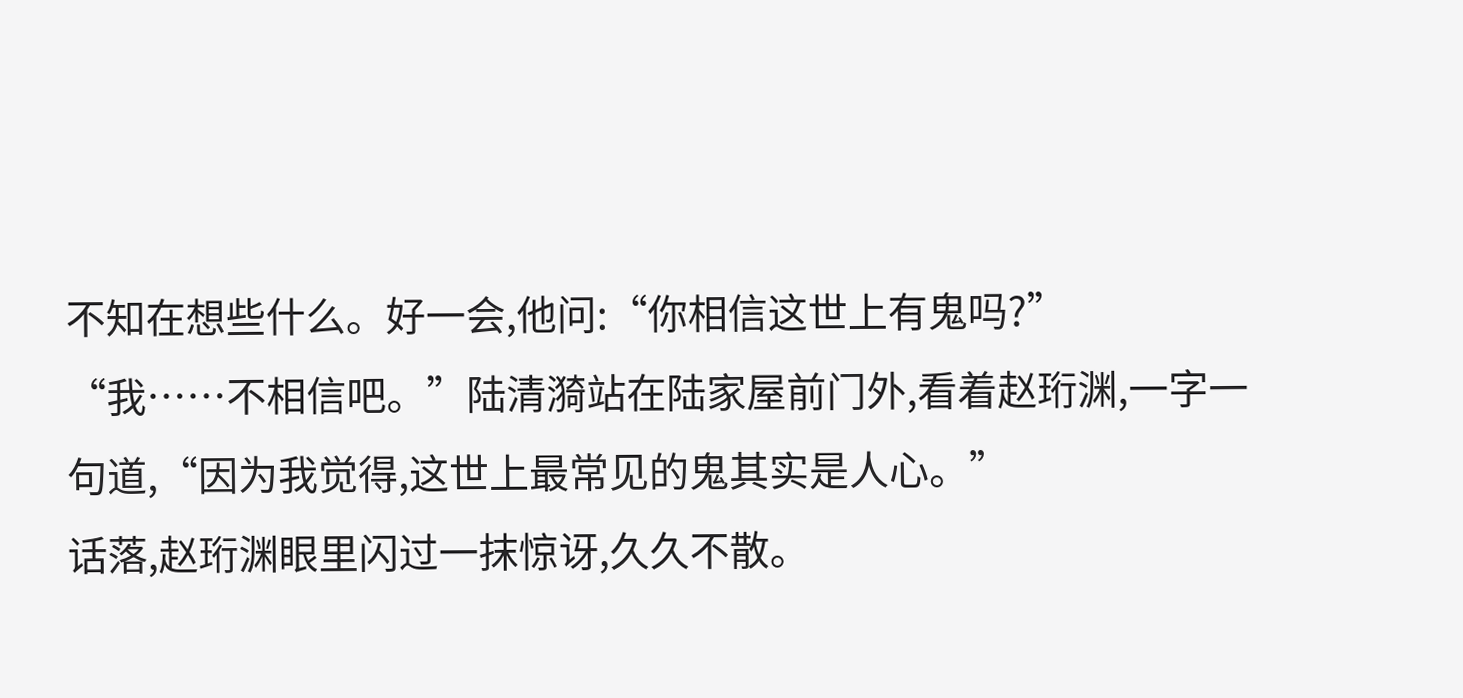不知在想些什么。好一会,他问:“你相信这世上有鬼吗?”
“我……不相信吧。”陆清漪站在陆家屋前门外,看着赵珩渊,一字一句道,“因为我觉得,这世上最常见的鬼其实是人心。”
话落,赵珩渊眼里闪过一抹惊讶,久久不散。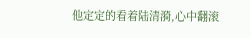他定定的看着陆清漪,心中翻滚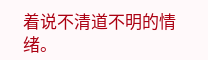着说不清道不明的情绪。